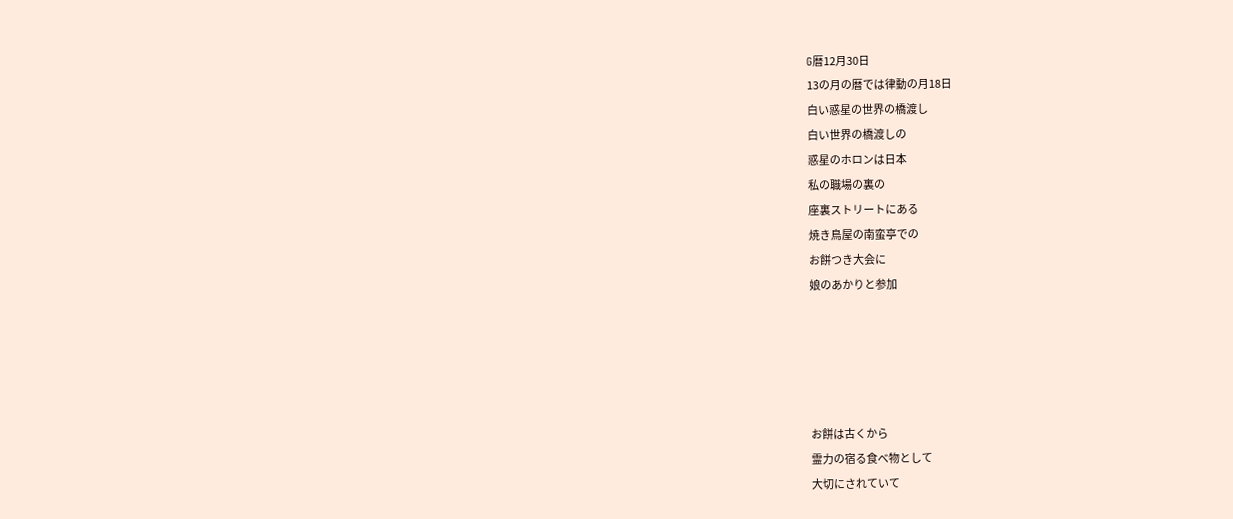G暦12月30日
13の月の暦では律動の月18日
白い惑星の世界の橋渡し
白い世界の橋渡しの
惑星のホロンは日本
私の職場の裏の
座裏ストリートにある
焼き鳥屋の南蛮亭での
お餅つき大会に
娘のあかりと参加





お餅は古くから
霊力の宿る食べ物として
大切にされていて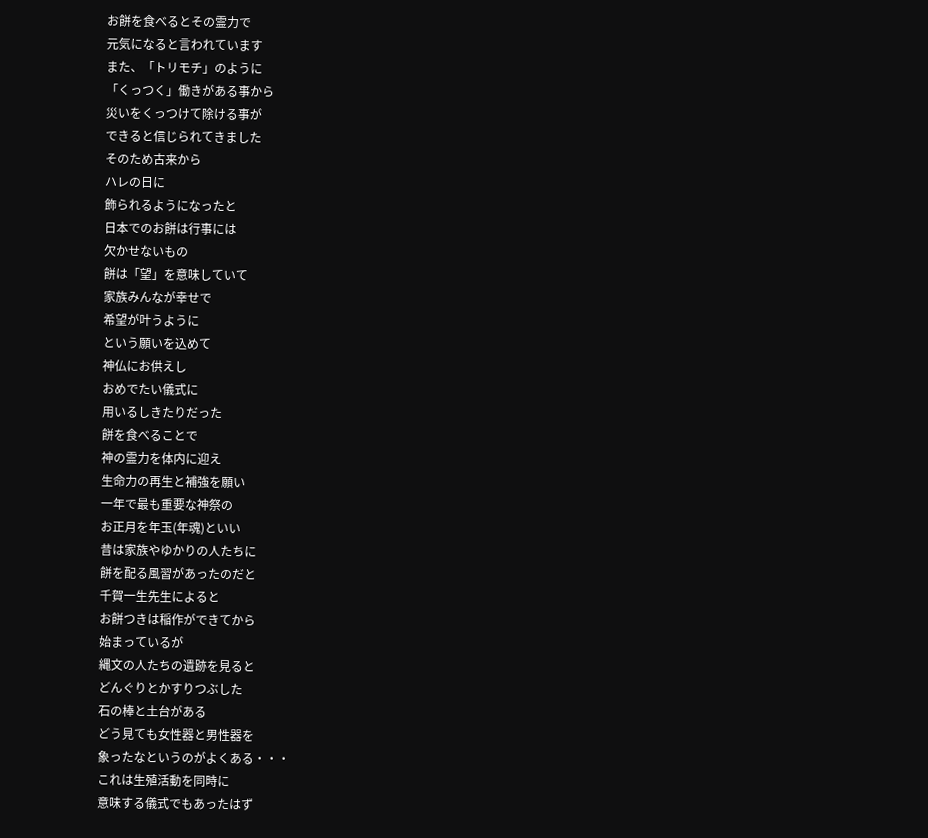お餅を食べるとその霊力で
元気になると言われています
また、「トリモチ」のように
「くっつく」働きがある事から
災いをくっつけて除ける事が
できると信じられてきました
そのため古来から
ハレの日に
飾られるようになったと
日本でのお餅は行事には
欠かせないもの
餅は「望」を意味していて
家族みんなが幸せで
希望が叶うように
という願いを込めて
神仏にお供えし
おめでたい儀式に
用いるしきたりだった
餅を食べることで
神の霊力を体内に迎え
生命力の再生と補強を願い
一年で最も重要な神祭の
お正月を年玉(年魂)といい
昔は家族やゆかりの人たちに
餅を配る風習があったのだと
千賀一生先生によると
お餅つきは稲作ができてから
始まっているが
縄文の人たちの遺跡を見ると
どんぐりとかすりつぶした
石の棒と土台がある
どう見ても女性器と男性器を
象ったなというのがよくある・・・
これは生殖活動を同時に
意味する儀式でもあったはず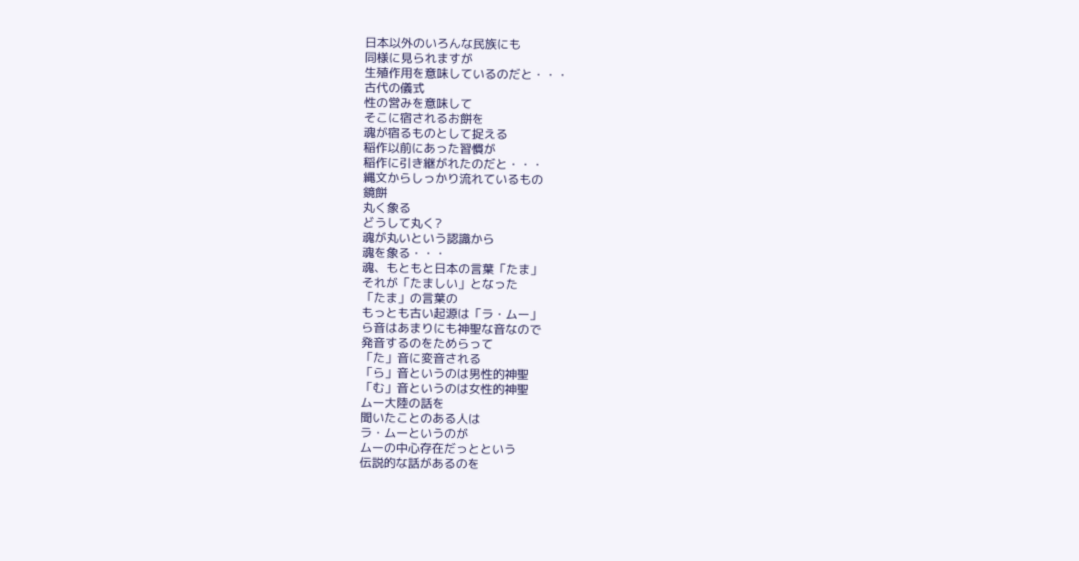日本以外のいろんな民族にも
同様に見られますが
生殖作用を意味しているのだと・・・
古代の儀式
性の営みを意味して
そこに宿されるお餅を
魂が宿るものとして捉える
稲作以前にあった習慣が
稲作に引き継がれたのだと・・・
縄文からしっかり流れているもの
鏡餅
丸く象る
どうして丸く?
魂が丸いという認識から
魂を象る・・・
魂、もともと日本の言葉「たま」
それが「たましい」となった
「たま」の言葉の
もっとも古い起源は「ラ・ムー」
ら音はあまりにも神聖な音なので
発音するのをためらって
「た」音に変音される
「ら」音というのは男性的神聖
「む」音というのは女性的神聖
ムー大陸の話を
聞いたことのある人は
ラ・ムーというのが
ムーの中心存在だっとという
伝説的な話があるのを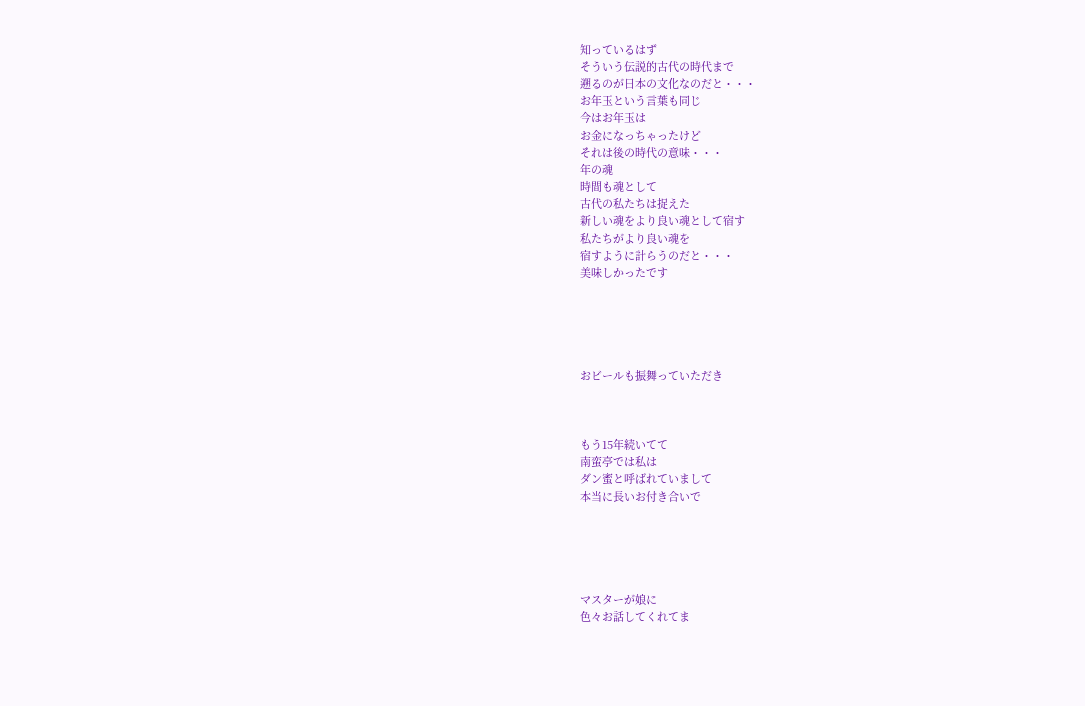知っているはず
そういう伝説的古代の時代まで
遡るのが日本の文化なのだと・・・
お年玉という言葉も同じ
今はお年玉は
お金になっちゃったけど
それは後の時代の意味・・・
年の魂
時間も魂として
古代の私たちは捉えた
新しい魂をより良い魂として宿す
私たちがより良い魂を
宿すように計らうのだと・・・
美味しかったです





おビールも振舞っていただき



もう15年続いてて
南蛮亭では私は
ダン蜜と呼ばれていまして
本当に長いお付き合いで





マスターが娘に
色々お話してくれてま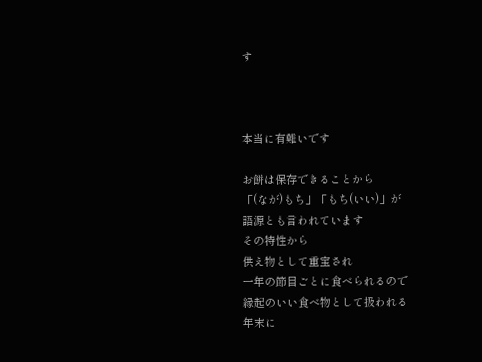す



本当に有難いです

お餅は保存できることから
「(なが)もち」「もち(いい)」が
語源とも言われています
その特性から
供え物として重宝され
一年の節目ごとに食べられるので
縁起のいい食べ物として扱われる
年末に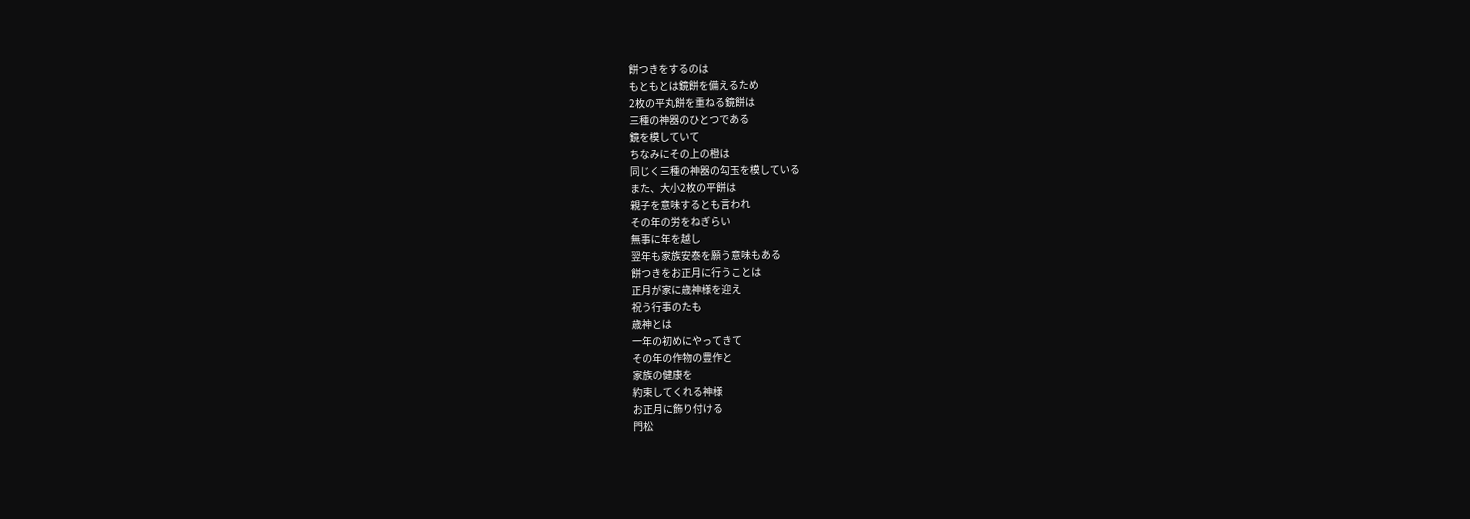餅つきをするのは
もともとは鏡餅を備えるため
2枚の平丸餅を重ねる鏡餅は
三種の神器のひとつである
鏡を模していて
ちなみにその上の橙は
同じく三種の神器の勾玉を模している
また、大小2枚の平餅は
親子を意味するとも言われ
その年の労をねぎらい
無事に年を越し
翌年も家族安泰を願う意味もある
餅つきをお正月に行うことは
正月が家に歳神様を迎え
祝う行事のたも
歳神とは
一年の初めにやってきて
その年の作物の豊作と
家族の健康を
約束してくれる神様
お正月に飾り付ける
門松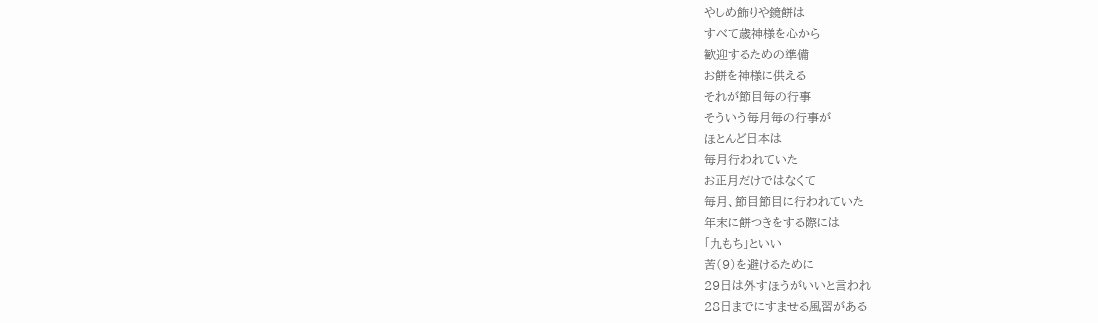やしめ飾りや鏡餅は
すべて歳神様を心から
歓迎するための準備
お餅を神様に供える
それが節目毎の行事
そういう毎月毎の行事が
ほとんど日本は
毎月行われていた
お正月だけではなくて
毎月、節目節目に行われていた
年末に餅つきをする際には
「九もち」といい
苦(9)を避けるために
29日は外すほうがいいと言われ
28日までにすませる風習がある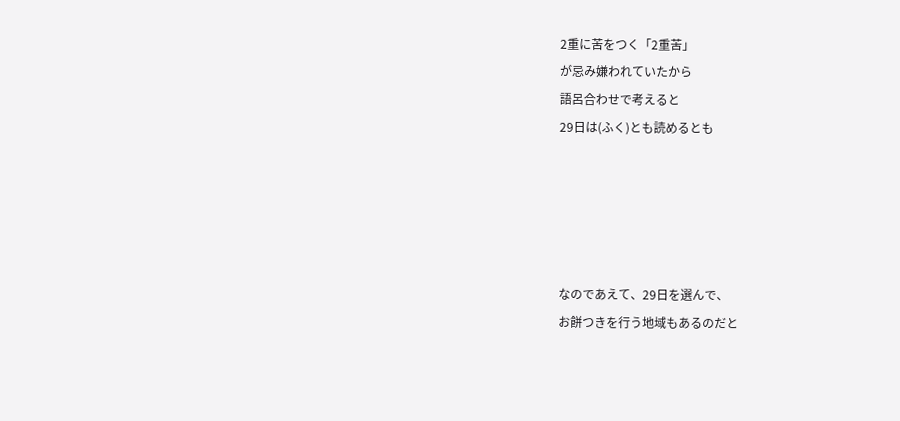2重に苦をつく「2重苦」
が忌み嫌われていたから
語呂合わせで考えると
29日は(ふく)とも読めるとも





なのであえて、29日を選んで、
お餅つきを行う地域もあるのだと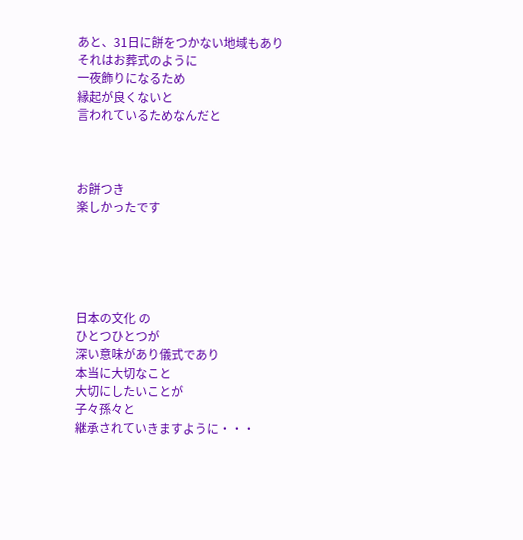あと、31日に餅をつかない地域もあり
それはお葬式のように
一夜飾りになるため
縁起が良くないと
言われているためなんだと



お餅つき
楽しかったです





日本の文化 の
ひとつひとつが
深い意味があり儀式であり
本当に大切なこと
大切にしたいことが
子々孫々と
継承されていきますように・・・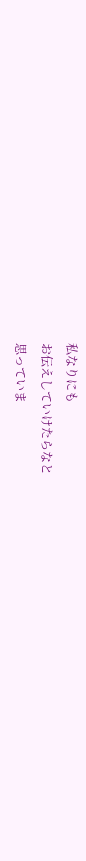私なりにも
お伝えしていけたらなと
思っていま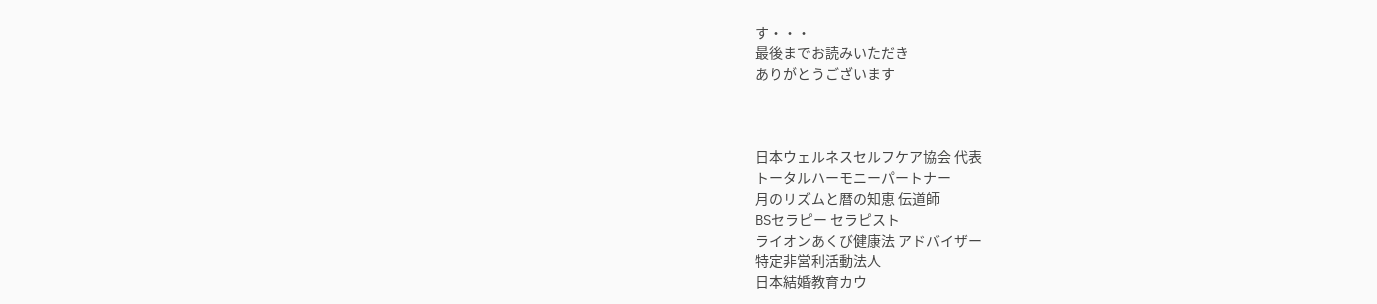す・・・
最後までお読みいただき
ありがとうございます



日本ウェルネスセルフケア協会 代表
トータルハーモニーパートナー
月のリズムと暦の知恵 伝道師
BSセラピー セラピスト
ライオンあくび健康法 アドバイザー
特定非営利活動法人
日本結婚教育カウ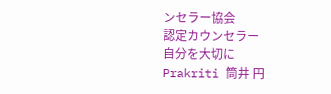ンセラー協会
認定カウンセラー
自分を大切に
Prakriti 筒井 円